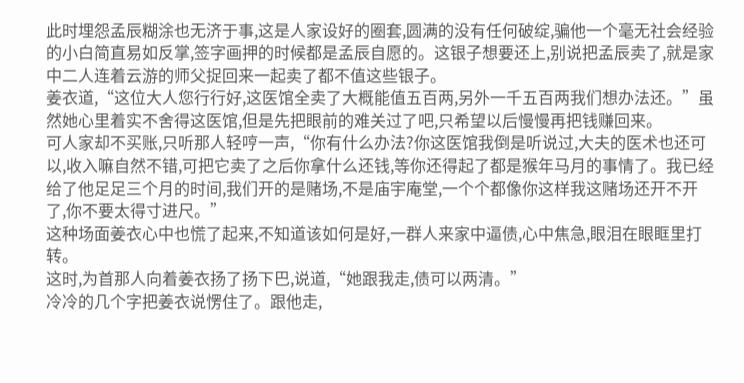此时埋怨孟辰糊涂也无济于事,这是人家设好的圈套,圆满的没有任何破绽,骗他一个毫无社会经验的小白简直易如反掌,签字画押的时候都是孟辰自愿的。这银子想要还上,别说把孟辰卖了,就是家中二人连着云游的师父捉回来一起卖了都不值这些银子。
姜衣道,“这位大人您行行好,这医馆全卖了大概能值五百两,另外一千五百两我们想办法还。”虽然她心里着实不舍得这医馆,但是先把眼前的难关过了吧,只希望以后慢慢再把钱赚回来。
可人家却不买账,只听那人轻哼一声,“你有什么办法?你这医馆我倒是听说过,大夫的医术也还可以,收入嘛自然不错,可把它卖了之后你拿什么还钱,等你还得起了都是猴年马月的事情了。我已经给了他足足三个月的时间,我们开的是赌场,不是庙宇庵堂,一个个都像你这样我这赌场还开不开了,你不要太得寸进尺。”
这种场面姜衣心中也慌了起来,不知道该如何是好,一群人来家中逼债,心中焦急,眼泪在眼眶里打转。
这时,为首那人向着姜衣扬了扬下巴,说道,“她跟我走,债可以两清。”
冷冷的几个字把姜衣说愣住了。跟他走,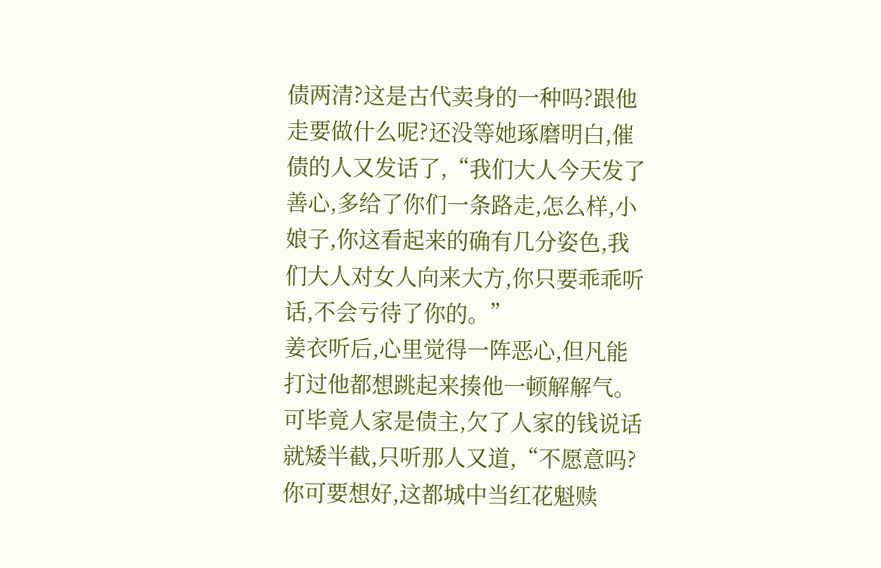债两清?这是古代卖身的一种吗?跟他走要做什么呢?还没等她琢磨明白,催债的人又发话了,“我们大人今天发了善心,多给了你们一条路走,怎么样,小娘子,你这看起来的确有几分姿色,我们大人对女人向来大方,你只要乖乖听话,不会亏待了你的。”
姜衣听后,心里觉得一阵恶心,但凡能打过他都想跳起来揍他一顿解解气。可毕竟人家是债主,欠了人家的钱说话就矮半截,只听那人又道,“不愿意吗?你可要想好,这都城中当红花魁赎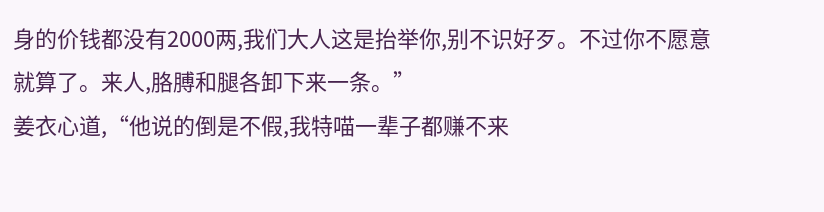身的价钱都没有2000两,我们大人这是抬举你,别不识好歹。不过你不愿意就算了。来人,胳膊和腿各卸下来一条。”
姜衣心道,“他说的倒是不假,我特喵一辈子都赚不来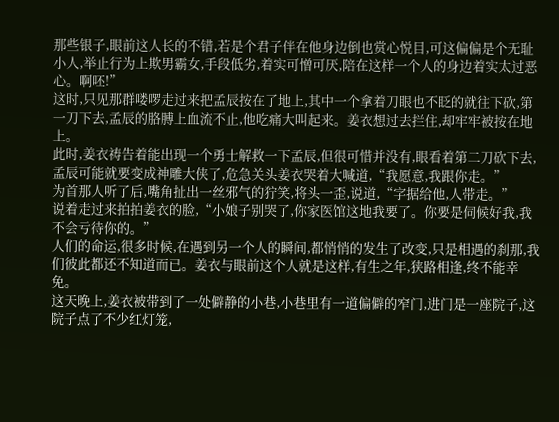那些银子,眼前这人长的不错,若是个君子伴在他身边倒也赏心悦目,可这偏偏是个无耻小人,举止行为上欺男霸女,手段低劣,着实可憎可厌,陪在这样一个人的身边着实太过恶心。啊呸!”
这时,只见那群喽啰走过来把孟辰按在了地上,其中一个拿着刀眼也不眨的就往下砍,第一刀下去,孟辰的胳膊上血流不止,他吃痛大叫起来。姜衣想过去拦住,却牢牢被按在地上。
此时,姜衣祷告着能出现一个勇士解救一下孟辰,但很可惜并没有,眼看着第二刀砍下去,孟辰可能就要变成神雕大侠了,危急关头姜衣哭着大喊道,“我愿意,我跟你走。”
为首那人听了后,嘴角扯出一丝邪气的狞笑,将头一歪,说道,“字据给他,人带走。”
说着走过来拍拍姜衣的脸,“小娘子别哭了,你家医馆这地我要了。你要是伺候好我,我不会亏待你的。”
人们的命运,很多时候,在遇到另一个人的瞬间,都悄悄的发生了改变,只是相遇的刹那,我们彼此都还不知道而已。姜衣与眼前这个人就是这样,有生之年,狭路相逢,终不能幸免。
这天晚上,姜衣被带到了一处僻静的小巷,小巷里有一道偏僻的窄门,进门是一座院子,这院子点了不少红灯笼,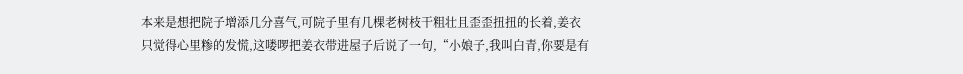本来是想把院子增添几分喜气,可院子里有几棵老树枝干粗壮且歪歪扭扭的长着,姜衣只觉得心里糁的发慌,这喽啰把姜衣带进屋子后说了一句,“小娘子,我叫白青,你要是有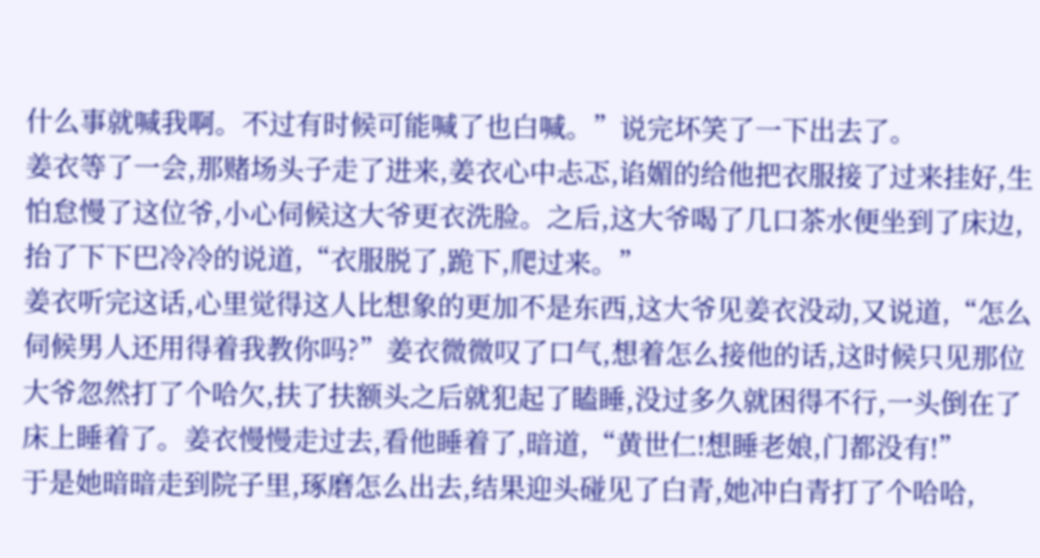什么事就喊我啊。不过有时候可能喊了也白喊。”说完坏笑了一下出去了。
姜衣等了一会,那赌场头子走了进来,姜衣心中忐忑,谄媚的给他把衣服接了过来挂好,生怕怠慢了这位爷,小心伺候这大爷更衣洗脸。之后,这大爷喝了几口茶水便坐到了床边,抬了下下巴冷冷的说道,“衣服脱了,跪下,爬过来。”
姜衣听完这话,心里觉得这人比想象的更加不是东西,这大爷见姜衣没动,又说道,“怎么伺候男人还用得着我教你吗?”姜衣微微叹了口气,想着怎么接他的话,这时候只见那位大爷忽然打了个哈欠,扶了扶额头之后就犯起了瞌睡,没过多久就困得不行,一头倒在了床上睡着了。姜衣慢慢走过去,看他睡着了,暗道,“黄世仁!想睡老娘,门都没有!”
于是她暗暗走到院子里,琢磨怎么出去,结果迎头碰见了白青,她冲白青打了个哈哈,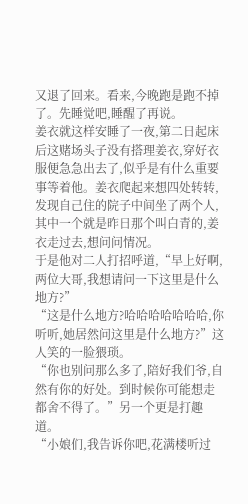又退了回来。看来,今晚跑是跑不掉了。先睡觉吧,睡醒了再说。
姜衣就这样安睡了一夜,第二日起床后这赌场头子没有搭理姜衣,穿好衣服便急急出去了,似乎是有什么重要事等着他。姜衣爬起来想四处转转,发现自己住的院子中间坐了两个人,其中一个就是昨日那个叫白青的,姜衣走过去,想问问情况。
于是他对二人打招呼道,“早上好啊,两位大哥,我想请问一下这里是什么地方?”
“这是什么地方?哈哈哈哈哈哈哈,你听听,她居然问这里是什么地方?”这人笑的一脸猥琐。
“你也别问那么多了,陪好我们爷,自然有你的好处。到时候你可能想走都舍不得了。”另一个更是打趣道。
“小娘们,我告诉你吧,花满楼听过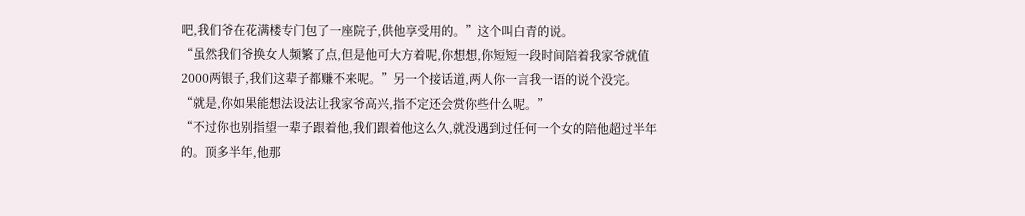吧,我们爷在花满楼专门包了一座院子,供他享受用的。”这个叫白青的说。
“虽然我们爷换女人频繁了点,但是他可大方着呢,你想想,你短短一段时间陪着我家爷就值2000两银子,我们这辈子都赚不来呢。”另一个接话道,两人你一言我一语的说个没完。
“就是,你如果能想法设法让我家爷高兴,指不定还会赏你些什么呢。”
“不过你也别指望一辈子跟着他,我们跟着他这么久,就没遇到过任何一个女的陪他超过半年的。顶多半年,他那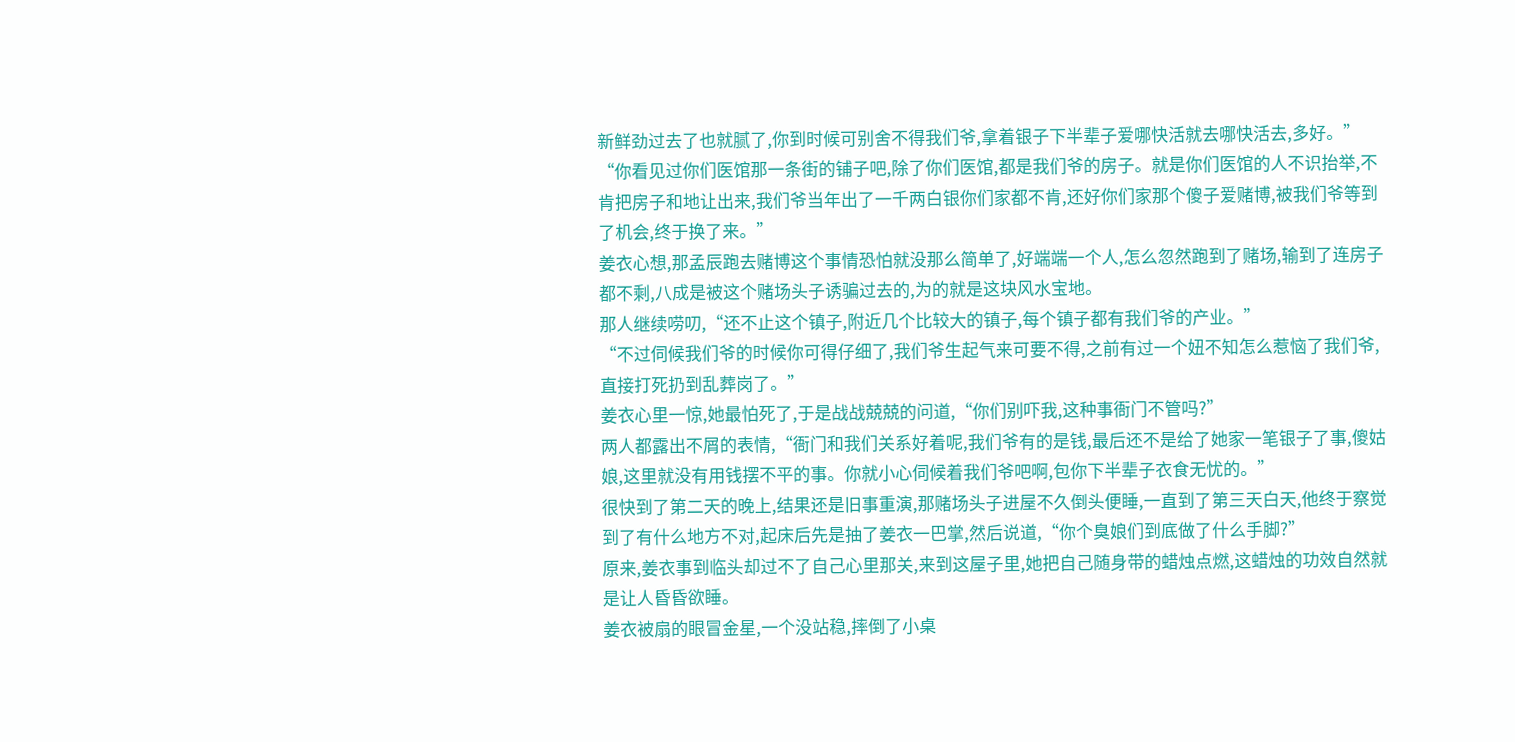新鲜劲过去了也就腻了,你到时候可别舍不得我们爷,拿着银子下半辈子爱哪快活就去哪快活去,多好。”
“你看见过你们医馆那一条街的铺子吧,除了你们医馆,都是我们爷的房子。就是你们医馆的人不识抬举,不肯把房子和地让出来,我们爷当年出了一千两白银你们家都不肯,还好你们家那个傻子爱赌博,被我们爷等到了机会,终于换了来。”
姜衣心想,那孟辰跑去赌博这个事情恐怕就没那么简单了,好端端一个人,怎么忽然跑到了赌场,输到了连房子都不剩,八成是被这个赌场头子诱骗过去的,为的就是这块风水宝地。
那人继续唠叨,“还不止这个镇子,附近几个比较大的镇子,每个镇子都有我们爷的产业。”
“不过伺候我们爷的时候你可得仔细了,我们爷生起气来可要不得,之前有过一个妞不知怎么惹恼了我们爷,直接打死扔到乱葬岗了。”
姜衣心里一惊,她最怕死了,于是战战兢兢的问道,“你们别吓我,这种事衙门不管吗?”
两人都露出不屑的表情,“衙门和我们关系好着呢,我们爷有的是钱,最后还不是给了她家一笔银子了事,傻姑娘,这里就没有用钱摆不平的事。你就小心伺候着我们爷吧啊,包你下半辈子衣食无忧的。”
很快到了第二天的晚上,结果还是旧事重演,那赌场头子进屋不久倒头便睡,一直到了第三天白天,他终于察觉到了有什么地方不对,起床后先是抽了姜衣一巴掌,然后说道,“你个臭娘们到底做了什么手脚?”
原来,姜衣事到临头却过不了自己心里那关,来到这屋子里,她把自己随身带的蜡烛点燃,这蜡烛的功效自然就是让人昏昏欲睡。
姜衣被扇的眼冒金星,一个没站稳,摔倒了小桌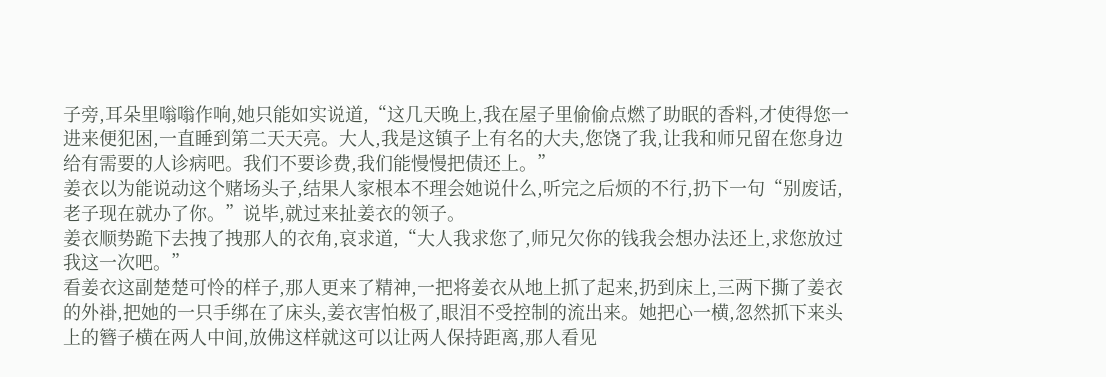子旁,耳朵里嗡嗡作响,她只能如实说道,“这几天晚上,我在屋子里偷偷点燃了助眠的香料,才使得您一进来便犯困,一直睡到第二天天亮。大人,我是这镇子上有名的大夫,您饶了我,让我和师兄留在您身边给有需要的人诊病吧。我们不要诊费,我们能慢慢把债还上。”
姜衣以为能说动这个赌场头子,结果人家根本不理会她说什么,听完之后烦的不行,扔下一句“别废话,老子现在就办了你。”说毕,就过来扯姜衣的领子。
姜衣顺势跪下去拽了拽那人的衣角,哀求道,“大人我求您了,师兄欠你的钱我会想办法还上,求您放过我这一次吧。”
看姜衣这副楚楚可怜的样子,那人更来了精神,一把将姜衣从地上抓了起来,扔到床上,三两下撕了姜衣的外褂,把她的一只手绑在了床头,姜衣害怕极了,眼泪不受控制的流出来。她把心一横,忽然抓下来头上的簪子横在两人中间,放佛这样就这可以让两人保持距离,那人看见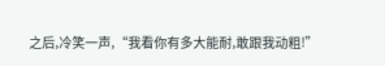之后,冷笑一声,“我看你有多大能耐,敢跟我动粗!”